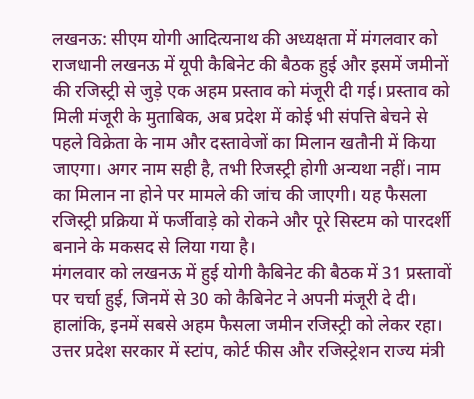लखनऊ: सीएम योगी आदित्यनाथ की अध्यक्षता में मंगलवार को राजधानी लखनऊ में यूपी कैबिनेट की बैठक हुई और इसमें जमीनों की रजिस्ट्री से जुड़े एक अहम प्रस्ताव को मंजूरी दी गई। प्रस्ताव को मिली मंजूरी के मुताबिक, अब प्रदेश में कोई भी संपत्ति बेचने से पहले विक्रेता के नाम और दस्तावेजों का मिलान खतौनी में किया जाएगा। अगर नाम सही है, तभी रिजस्ट्री होगी अन्यथा नहीं। नाम का मिलान ना होने पर मामले की जांच की जाएगी। यह फैसला रजिस्ट्री प्रक्रिया में फर्जीवाड़े को रोकने और पूरे सिस्टम को पारदर्शी बनाने के मकसद से लिया गया है।
मंगलवार को लखनऊ में हुई योगी कैबिनेट की बैठक में 31 प्रस्तावों पर चर्चा हुई, जिनमें से 30 को कैबिनेट ने अपनी मंजूरी दे दी। हालांकि, इनमें सबसे अहम फैसला जमीन रजिस्ट्री को लेकर रहा। उत्तर प्रदेश सरकार में स्टांप, कोर्ट फीस और रजिस्ट्रेशन राज्य मंत्री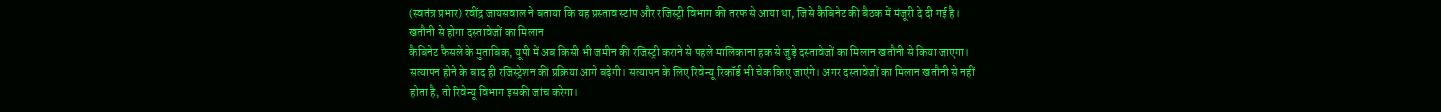(स्वतंत्र प्रभार) रवींद्र जायसवाल ने बताया कि यह प्रस्ताव स्टांप और रजिस्ट्री विभाग की तरफ से आया था, जिसे कैबिनेट की बैठक में मंजूरी दे दी गई है।
खतौनी से होगा दस्तावेजों का मिलान
कैबिनेट फैसले के मुताबिक, यूपी में अब किसी भी जमीन की रजिस्ट्री कराने से पहले मालिकाना हक से जुड़े दस्तावेजों का मिलान खतौनी से किया जाएगा। सत्यापन होने के बाद ही रजिस्ट्रेशन की प्रक्रिया आगे बढ़ेगी। सत्यापन के लिए रिवेन्यू रिकॉर्ड भी चेक किए जाएंगे। अगर दस्तावेजों का मिलान खतौनी से नहीं होता है, तो रिवेन्यू विभाग इसकी जांच करेगा।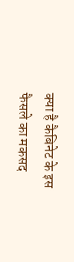क्या है कैबिनेट के इस फैसले का मकसद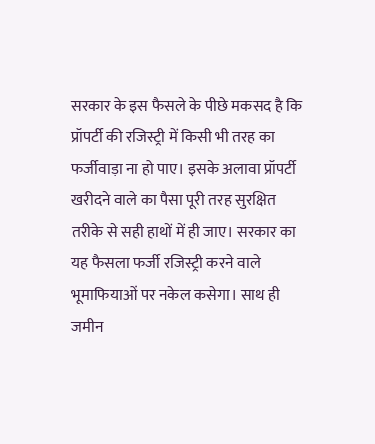सरकार के इस फैसले के पीछे मकसद है कि प्रॉपर्टी की रजिस्ट्री में किसी भी तरह का फर्जीवाड़ा ना हो पाए। इसके अलावा प्रॉपर्टी खरीदने वाले का पैसा पूरी तरह सुरक्षित तरीके से सही हाथों में ही जाए। सरकार का यह फैसला फर्जी रजिस्ट्री करने वाले भूमाफियाओं पर नकेल कसेगा। साथ ही जमीन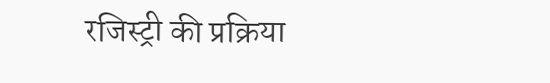रजिस्ट्री की प्रक्रिया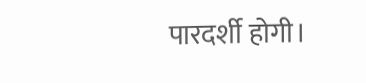पारदर्शी होगी।